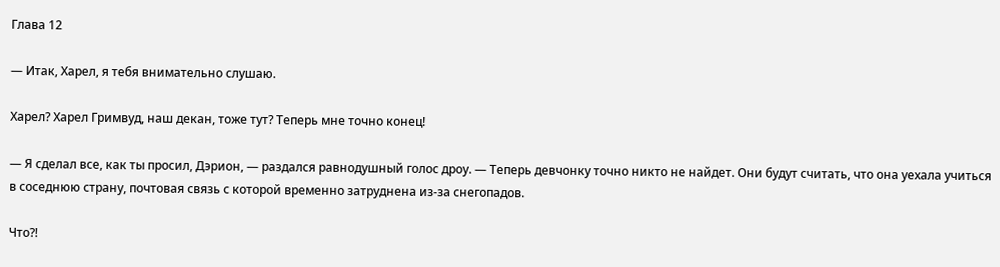Глава 12

— Итак, Харел, я тебя внимательно слушаю.

Харел? Харел Гримвуд, наш декан, тоже тут? Теперь мне точно конец!

— Я сделал все, как ты просил, Дэрион, — раздался равнодушный голос дроу. — Теперь девчонку точно никто не найдет. Они будут считать, что она уехала учиться в соседнюю страну, почтовая связь с которой временно затруднена из-за снегопадов.

Что?!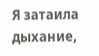Я затаила дыхание,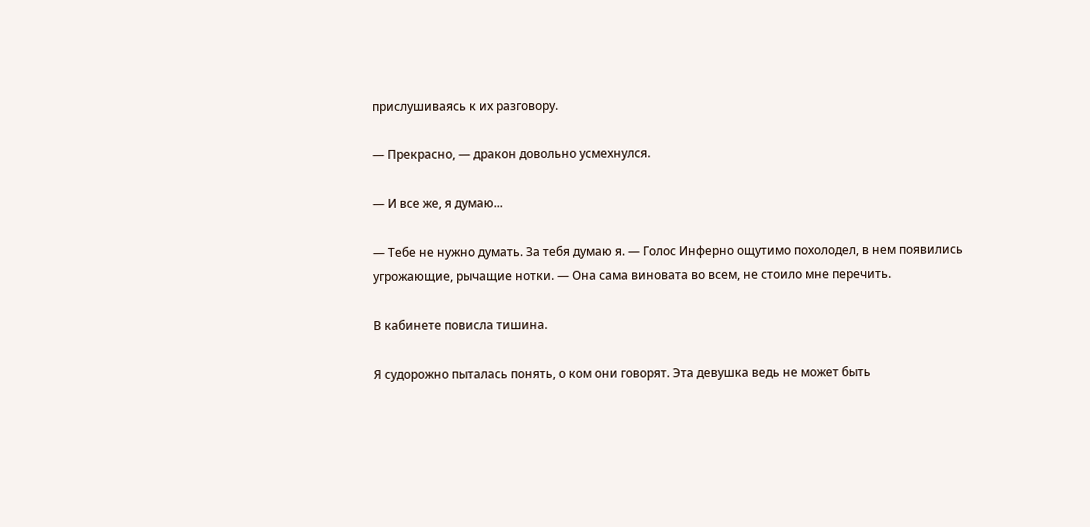прислушиваясь к их разговору.

— Прекрасно, — дракон довольно усмехнулся.

— И все же, я думаю...

— Тебе не нужно думать. За тебя думаю я. — Голос Инферно ощутимо похолодел, в нем появились угрожающие, рычащие нотки. — Она сама виновата во всем, не стоило мне перечить.

В кабинете повисла тишина.

Я судорожно пыталась понять, о ком они говорят. Эта девушка ведь не может быть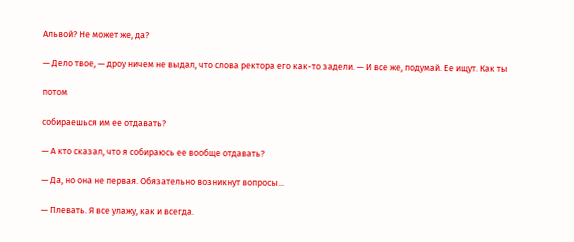Альвой? Не может же, да?

— Дело твое, — дроу ничем не выдал, что слова ректора его как-то задели. — И все же, подумай. Ее ищут. Как ты

потом

собираешься им ее отдавать?

— А кто сказал, что я собираюсь ее вообще отдавать?

— Да, но она не первая. Обязательно возникнут вопросы...

— Плевать. Я все улажу, как и всегда.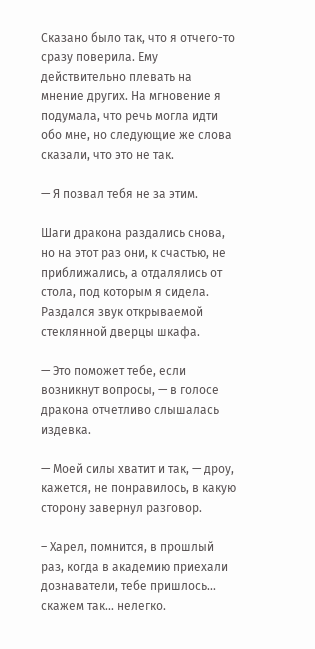Сказано было так, что я отчего-то сразу поверила. Ему действительно плевать на мнение других. На мгновение я подумала, что речь могла идти обо мне, но следующие же слова сказали, что это не так.

— Я позвал тебя не за этим.

Шаги дракона раздались снова, но на этот раз они, к счастью, не приближались, а отдалялись от стола, под которым я сидела. Раздался звук открываемой стеклянной дверцы шкафа.

— Это поможет тебе, если возникнут вопросы, — в голосе дракона отчетливо слышалась издевка.

— Моей силы хватит и так, — дроу, кажется, не понравилось, в какую сторону завернул разговор.

– Харел, помнится, в прошлый раз, когда в академию приехали дознаватели, тебе пришлось... скажем так... нелегко.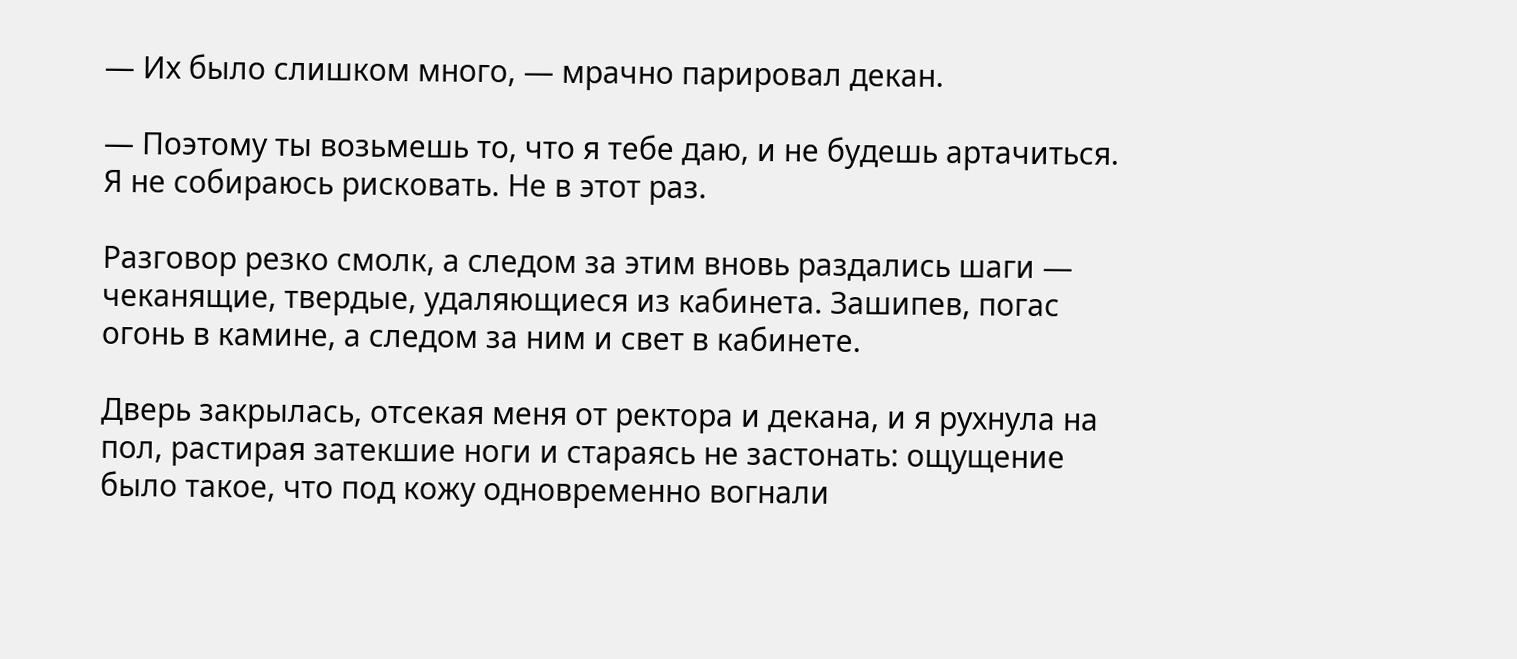— Их было слишком много, — мрачно парировал декан.

— Поэтому ты возьмешь то, что я тебе даю, и не будешь артачиться. Я не собираюсь рисковать. Не в этот раз.

Разговор резко смолк, а следом за этим вновь раздались шаги — чеканящие, твердые, удаляющиеся из кабинета. Зашипев, погас огонь в камине, а следом за ним и свет в кабинете.

Дверь закрылась, отсекая меня от ректора и декана, и я рухнула на пол, растирая затекшие ноги и стараясь не застонать: ощущение было такое, что под кожу одновременно вогнали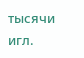тысячи игл.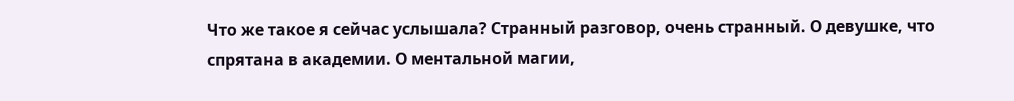Что же такое я сейчас услышала? Странный разговор, очень странный. О девушке, что спрятана в академии. О ментальной магии,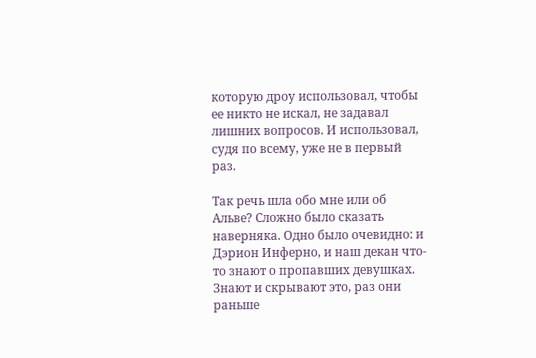которую дроу использовал, чтобы ее никто не искал, не задавал лишних вопросов. И использовал, судя по всему, уже не в первый раз.

Так речь шла обо мне или об Альве? Сложно было сказать наверняка. Одно было очевидно: и Дэрион Инферно, и наш декан что-то знают о пропавших девушках. Знают и скрывают это, раз они раньше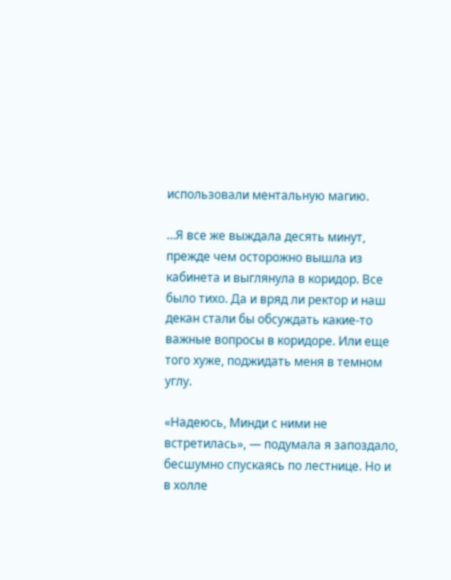использовали ментальную магию.

…Я все же выждала десять минут, прежде чем осторожно вышла из кабинета и выглянула в коридор. Все было тихо. Да и вряд ли ректор и наш декан стали бы обсуждать какие-то важные вопросы в коридоре. Или еще того хуже, поджидать меня в темном углу.

«Надеюсь, Минди с ними не встретилась», — подумала я запоздало, бесшумно спускаясь по лестнице. Но и в холле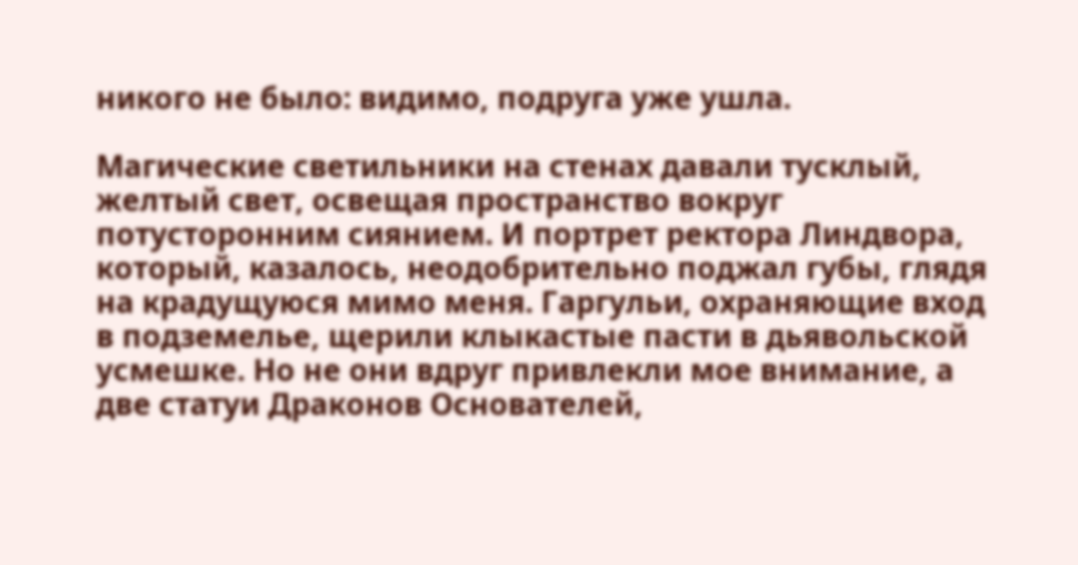никого не было: видимо, подруга уже ушла.

Магические светильники на стенах давали тусклый, желтый свет, освещая пространство вокруг потусторонним сиянием. И портрет ректора Линдвора, который, казалось, неодобрительно поджал губы, глядя на крадущуюся мимо меня. Гаргульи, охраняющие вход в подземелье, щерили клыкастые пасти в дьявольской усмешке. Но не они вдруг привлекли мое внимание, а две статуи Драконов Основателей,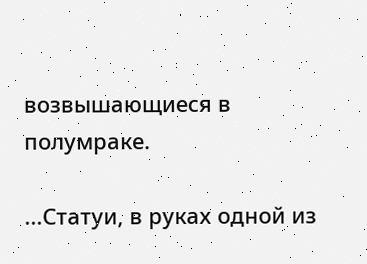возвышающиеся в полумраке.

...Статуи, в руках одной из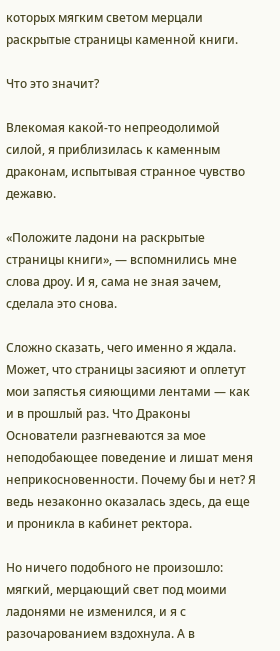которых мягким светом мерцали раскрытые страницы каменной книги.

Что это значит?

Влекомая какой-то непреодолимой силой, я приблизилась к каменным драконам, испытывая странное чувство дежавю.

«Положите ладони на раскрытые страницы книги», — вспомнились мне слова дроу. И я, сама не зная зачем, сделала это снова.

Сложно сказать, чего именно я ждала. Может, что страницы засияют и оплетут мои запястья сияющими лентами — как и в прошлый раз. Что Драконы Основатели разгневаются за мое неподобающее поведение и лишат меня неприкосновенности. Почему бы и нет? Я ведь незаконно оказалась здесь, да еще и проникла в кабинет ректора.

Но ничего подобного не произошло: мягкий, мерцающий свет под моими ладонями не изменился, и я с разочарованием вздохнула. А в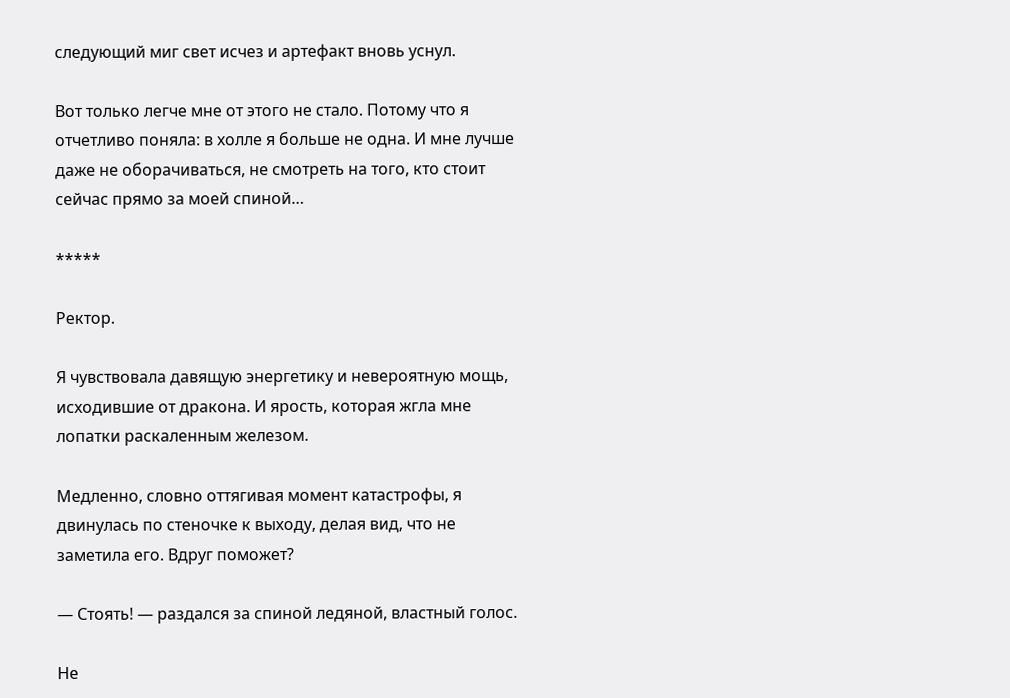следующий миг свет исчез и артефакт вновь уснул.

Вот только легче мне от этого не стало. Потому что я отчетливо поняла: в холле я больше не одна. И мне лучше даже не оборачиваться, не смотреть на того, кто стоит сейчас прямо за моей спиной…

*****

Ректор.

Я чувствовала давящую энергетику и невероятную мощь, исходившие от дракона. И ярость, которая жгла мне лопатки раскаленным железом.

Медленно, словно оттягивая момент катастрофы, я двинулась по стеночке к выходу, делая вид, что не заметила его. Вдруг поможет?

— Стоять! — раздался за спиной ледяной, властный голос.

Не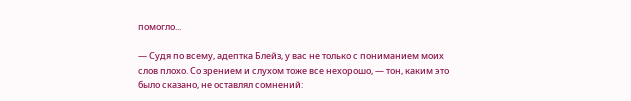помогло...

— Судя по всему, адептка Блейз, у вас не только с пониманием моих слов плохо. Со зрением и слухом тоже все нехорошо, — тон, каким это было сказано, не оставлял сомнений: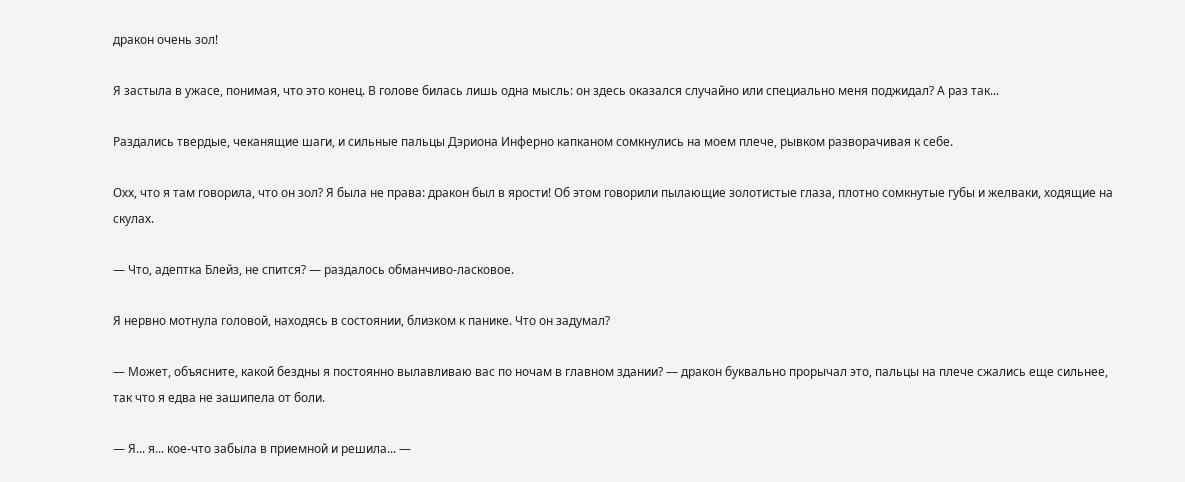дракон очень зол!

Я застыла в ужасе, понимая, что это конец. В голове билась лишь одна мысль: он здесь оказался случайно или специально меня поджидал? А раз так...

Раздались твердые, чеканящие шаги, и сильные пальцы Дэриона Инферно капканом сомкнулись на моем плече, рывком разворачивая к себе.

Охх, что я там говорила, что он зол? Я была не права: дракон был в ярости! Об этом говорили пылающие золотистые глаза, плотно сомкнутые губы и желваки, ходящие на скулах.

— Что, адептка Блейз, не спится? — раздалось обманчиво-ласковое.

Я нервно мотнула головой, находясь в состоянии, близком к панике. Что он задумал?

— Может, объясните, какой бездны я постоянно вылавливаю вас по ночам в главном здании? — дракон буквально прорычал это, пальцы на плече сжались еще сильнее, так что я едва не зашипела от боли.

— Я... я... кое-что забыла в приемной и решила... —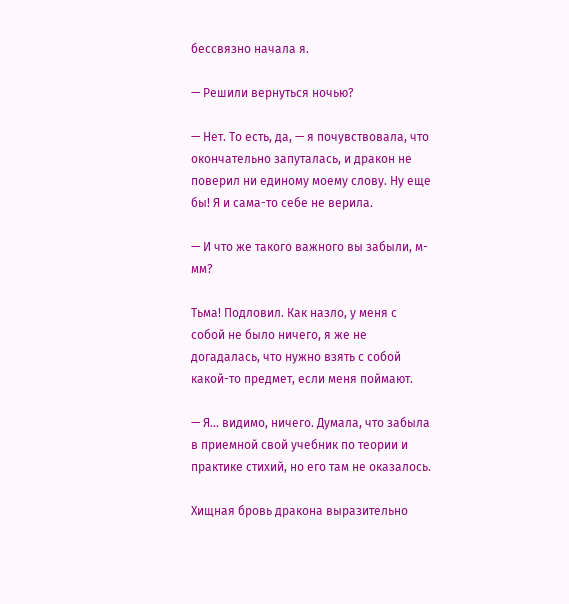бессвязно начала я.

— Решили вернуться ночью?

— Нет. То есть, да, — я почувствовала, что окончательно запуталась, и дракон не поверил ни единому моему слову. Ну еще бы! Я и сама-то себе не верила.

— И что же такого важного вы забыли, м-мм?

Тьма! Подловил. Как назло, у меня с собой не было ничего, я же не догадалась, что нужно взять с собой какой-то предмет, если меня поймают.

— Я... видимо, ничего. Думала, что забыла в приемной свой учебник по теории и практике стихий, но его там не оказалось.

Хищная бровь дракона выразительно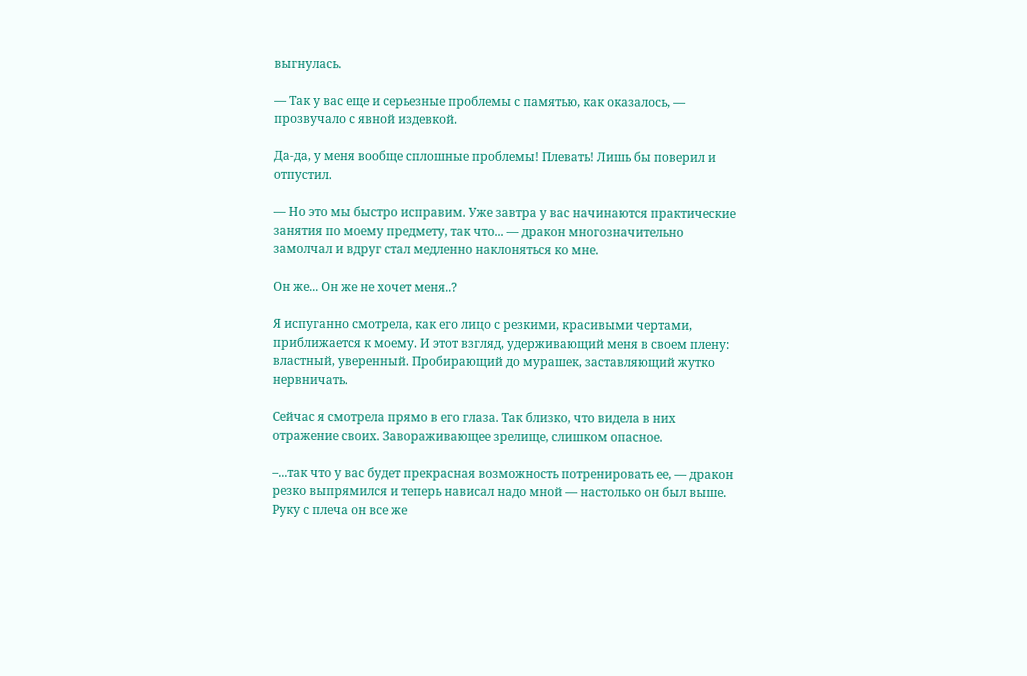выгнулась.

— Так у вас еще и серьезные проблемы с памятью, как оказалось, — прозвучало с явной издевкой.

Да-да, у меня вообще сплошные проблемы! Плевать! Лишь бы поверил и отпустил.

— Но это мы быстро исправим. Уже завтра у вас начинаются практические занятия по моему предмету, так что... — дракон многозначительно замолчал и вдруг стал медленно наклоняться ко мне.

Он же... Он же не хочет меня..?

Я испуганно смотрела, как его лицо с резкими, красивыми чертами, приближается к моему. И этот взгляд, удерживающий меня в своем плену: властный, уверенный. Пробирающий до мурашек, заставляющий жутко нервничать.

Сейчас я смотрела прямо в его глаза. Так близко, что видела в них отражение своих. Завораживающее зрелище, слишком опасное.

–...так что у вас будет прекрасная возможность потренировать ее, — дракон резко выпрямился и теперь нависал надо мной — настолько он был выше. Руку с плеча он все же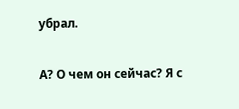убрал.

А? О чем он сейчас? Я с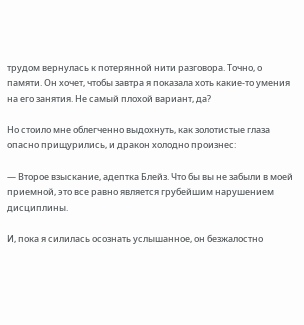трудом вернулась к потерянной нити разговора. Точно, о памяти. Он хочет, чтобы завтра я показала хоть какие-то умения на его занятия. Не самый плохой вариант, да?

Но стоило мне облегченно выдохнуть, как золотистые глаза опасно прищурились, и дракон холодно произнес:

— Второе взыскание, адептка Блейз. Что бы вы не забыли в моей приемной, это все равно является грубейшим нарушением дисциплины.

И, пока я силилась осознать услышанное, он безжалостно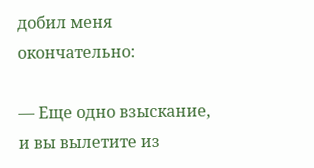добил меня окончательно:

— Еще одно взыскание, и вы вылетите из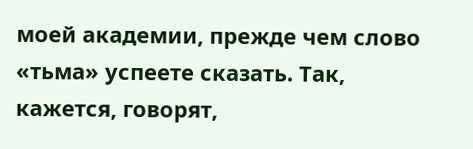моей академии, прежде чем слово «тьма» успеете сказать. Так, кажется, говорят,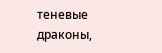теневые драконы,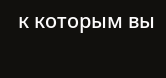к которым вы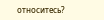относитесь?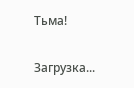Тьма!

Загрузка...